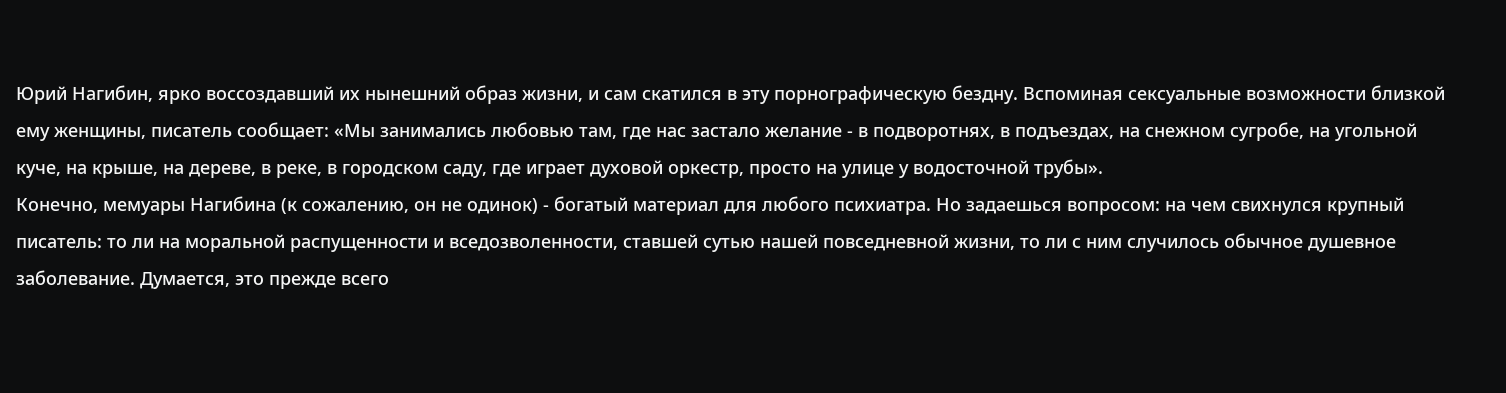Юрий Нагибин, ярко воссоздавший их нынешний образ жизни, и сам скатился в эту порнографическую бездну. Вспоминая сексуальные возможности близкой ему женщины, писатель сообщает: «Мы занимались любовью там, где нас застало желание - в подворотнях, в подъездах, на снежном сугробе, на угольной куче, на крыше, на дереве, в реке, в городском саду, где играет духовой оркестр, просто на улице у водосточной трубы».
Конечно, мемуары Нагибина (к сожалению, он не одинок) - богатый материал для любого психиатра. Но задаешься вопросом: на чем свихнулся крупный писатель: то ли на моральной распущенности и вседозволенности, ставшей сутью нашей повседневной жизни, то ли с ним случилось обычное душевное заболевание. Думается, это прежде всего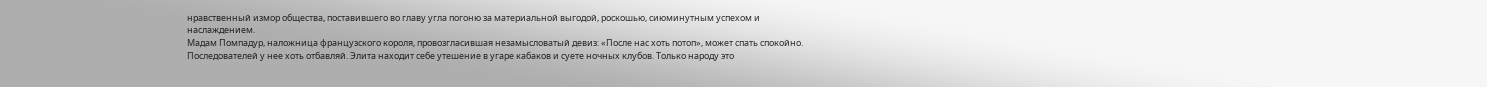нравственный измор общества, поставившего во главу угла погоню за материальной выгодой, роскошью, сиюминутным успехом и наслаждением.
Мадам Помпадур, наложница французского короля, провозгласившая незамысловатый девиз: «После нас хоть потоп», может спать спокойно. Последователей у нее хоть отбавляй. Элита находит себе утешение в угаре кабаков и суете ночных клубов. Только народу это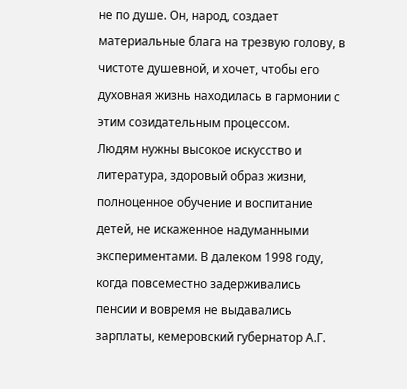не по душе. Он, народ, создает материальные блага на трезвую голову, в чистоте душевной, и хочет, чтобы его духовная жизнь находилась в гармонии с этим созидательным процессом.
Людям нужны высокое искусство и литература, здоровый образ жизни, полноценное обучение и воспитание детей, не искаженное надуманными экспериментами. В далеком 1998 году, когда повсеместно задерживались пенсии и вовремя не выдавались зарплаты, кемеровский губернатор А.Г.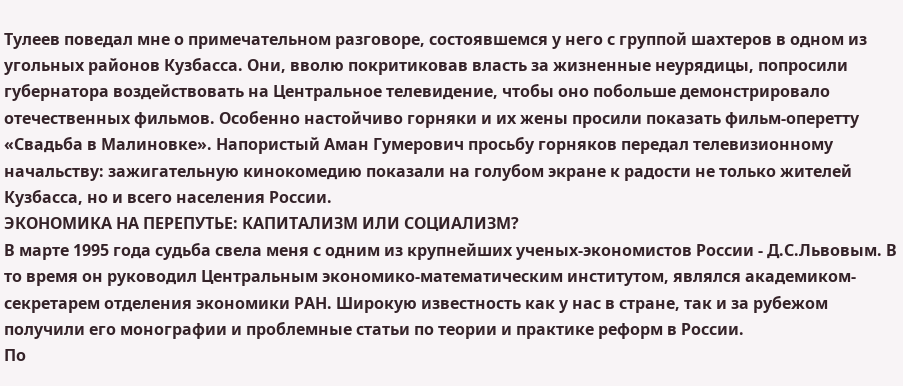Тулеев поведал мне о примечательном разговоре, состоявшемся у него с группой шахтеров в одном из угольных районов Кузбасса. Они, вволю покритиковав власть за жизненные неурядицы, попросили губернатора воздействовать на Центральное телевидение, чтобы оно побольше демонстрировало отечественных фильмов. Особенно настойчиво горняки и их жены просили показать фильм-оперетту «Свадьба в Малиновке». Напористый Аман Гумерович просьбу горняков передал телевизионному начальству: зажигательную кинокомедию показали на голубом экране к радости не только жителей Кузбасса, но и всего населения России.
ЭКОНОМИКА НА ПЕРЕПУТЬЕ: КАПИТАЛИЗМ ИЛИ СОЦИАЛИЗМ?
В марте 1995 года судьба свела меня с одним из крупнейших ученых-экономистов России - Д.С.Львовым. В то время он руководил Центральным экономико-математическим институтом, являлся академиком-секретарем отделения экономики РАН. Широкую известность как у нас в стране, так и за рубежом получили его монографии и проблемные статьи по теории и практике реформ в России.
По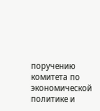поручению комитета по экономической политике и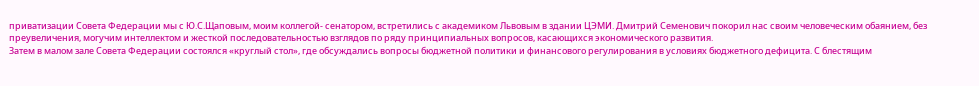приватизации Совета Федерации мы с Ю.С.Щаповым, моим коллегой- сенатором, встретились с академиком Львовым в здании ЦЭМИ. Дмитрий Семенович покорил нас своим человеческим обаянием, без преувеличения, могучим интеллектом и жесткой последовательностью взглядов по ряду принципиальных вопросов, касающихся экономического развития.
Затем в малом зале Совета Федерации состоялся «круглый стол», где обсуждались вопросы бюджетной политики и финансового регулирования в условиях бюджетного дефицита. С блестящим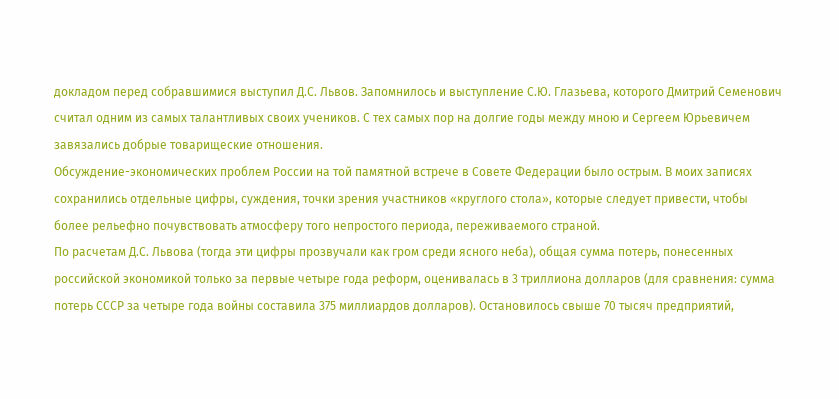докладом перед собравшимися выступил Д.С. Львов. Запомнилось и выступление С.Ю. Глазьева, которого Дмитрий Семенович считал одним из самых талантливых своих учеников. С тех самых пор на долгие годы между мною и Сергеем Юрьевичем завязались добрые товарищеские отношения.
Обсуждение-экономических проблем России на той памятной встрече в Совете Федерации было острым. В моих записях сохранились отдельные цифры, суждения, точки зрения участников «круглого стола», которые следует привести, чтобы более рельефно почувствовать атмосферу того непростого периода, переживаемого страной.
По расчетам Д.С. Львова (тогда эти цифры прозвучали как гром среди ясного неба), общая сумма потерь, понесенных российской экономикой только за первые четыре года реформ, оценивалась в 3 триллиона долларов (для сравнения: сумма потерь СССР за четыре года войны составила 375 миллиардов долларов). Остановилось свыше 70 тысяч предприятий,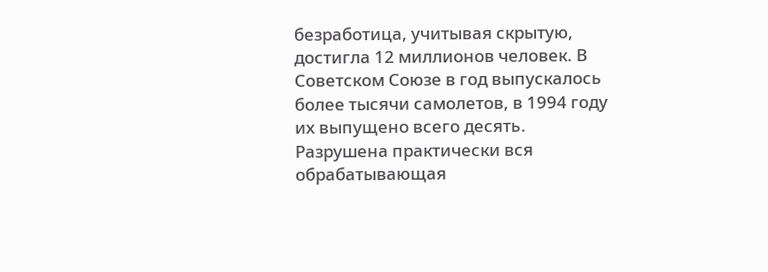безработица, учитывая скрытую, достигла 12 миллионов человек. В Советском Союзе в год выпускалось более тысячи самолетов, в 1994 году их выпущено всего десять. Разрушена практически вся обрабатывающая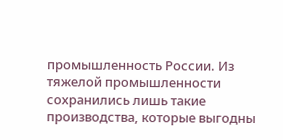промышленность России. Из тяжелой промышленности сохранились лишь такие производства, которые выгодны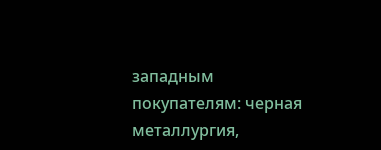западным покупателям: черная металлургия,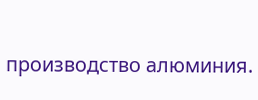производство алюминия.